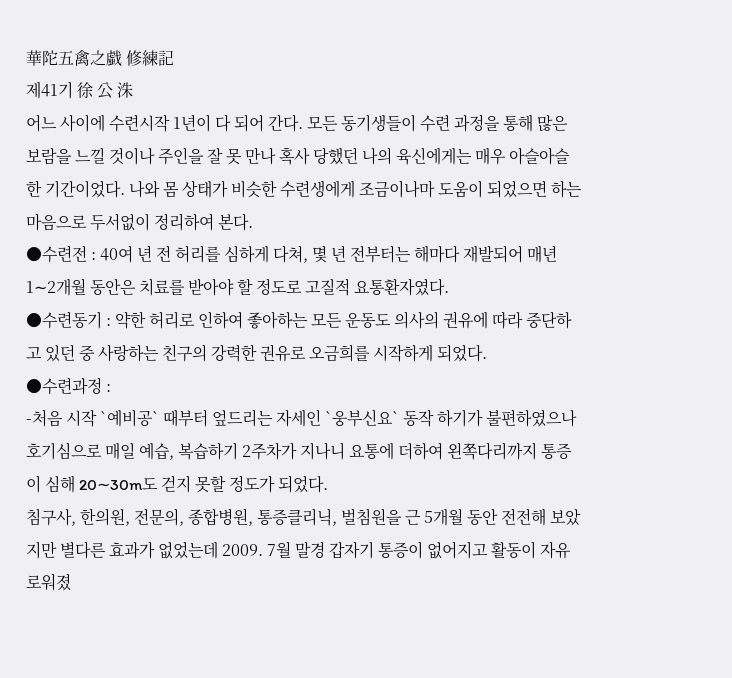華陀五禽之戱 修練記
제41기 徐 公 洙
어느 사이에 수련시작 1년이 다 되어 간다. 모든 동기생들이 수련 과정을 통해 많은 보람을 느낄 것이나 주인을 잘 못 만나 혹사 당했던 나의 육신에게는 매우 아슬아슬한 기간이었다. 나와 몸 상태가 비슷한 수련생에게 조금이나마 도움이 되었으면 하는 마음으로 두서없이 정리하여 본다.
●수련전 : 40여 년 전 허리를 심하게 다쳐, 몇 년 전부터는 해마다 재발되어 매년 1∼2개월 동안은 치료를 받아야 할 정도로 고질적 요통환자였다.
●수련동기 : 약한 허리로 인하여 좋아하는 모든 운동도 의사의 권유에 따라 중단하고 있던 중 사랑하는 친구의 강력한 권유로 오금희를 시작하게 되었다.
●수련과정 :
-처음 시작 `예비공` 때부터 엎드리는 자세인 `웅부신요` 동작 하기가 불편하였으나 호기심으로 매일 예습, 복습하기 2주차가 지나니 요통에 더하여 왼쪽다리까지 통증이 심해 20∼30m도 걷지 못할 정도가 되었다.
침구사, 한의원, 전문의, 종합병원, 통증클리닉, 벌침원을 근 5개월 동안 전전해 보았지만 별다른 효과가 없었는데 2009. 7월 말경 갑자기 통증이 없어지고 활동이 자유로워졌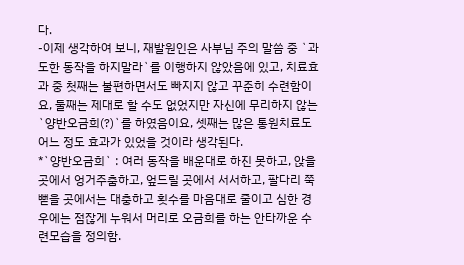다.
-이제 생각하여 보니, 재발원인은 사부님 주의 말씀 중 `과도한 동작을 하지말라`를 이행하지 않았음에 있고, 치료효과 중 첫째는 불편하면서도 빠지지 않고 꾸준히 수련함이요, 둘째는 제대로 할 수도 없었지만 자신에 무리하지 않는 `양반오금희(?)`를 하였음이요, 셋째는 많은 통원치료도 어느 정도 효과가 있었을 것이라 생각된다.
*`양반오금희` : 여러 동작을 배운대로 하진 못하고, 앉을 곳에서 엉거주춤하고, 엎드릴 곳에서 서서하고, 팔다리 쭉 뻗을 곳에서는 대충하고 횟수를 마음대로 줄이고 심한 경우에는 점잖게 누워서 머리로 오금희를 하는 안타까운 수련모습을 정의함.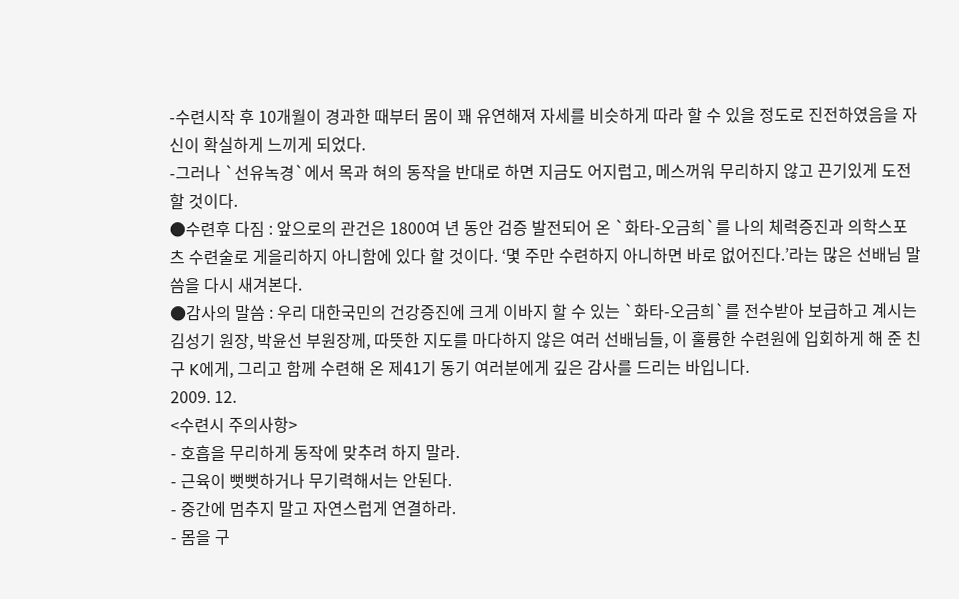-수련시작 후 10개월이 경과한 때부터 몸이 꽤 유연해져 자세를 비슷하게 따라 할 수 있을 정도로 진전하였음을 자신이 확실하게 느끼게 되었다.
-그러나 `선유녹경`에서 목과 혀의 동작을 반대로 하면 지금도 어지럽고, 메스꺼워 무리하지 않고 끈기있게 도전할 것이다.
●수련후 다짐 : 앞으로의 관건은 1800여 년 동안 검증 발전되어 온 `화타-오금희`를 나의 체력증진과 의학스포츠 수련술로 게을리하지 아니함에 있다 할 것이다. ‘몇 주만 수련하지 아니하면 바로 없어진다.’라는 많은 선배님 말씀을 다시 새겨본다.
●감사의 말씀 : 우리 대한국민의 건강증진에 크게 이바지 할 수 있는 `화타-오금희`를 전수받아 보급하고 계시는 김성기 원장, 박윤선 부원장께, 따뜻한 지도를 마다하지 않은 여러 선배님들, 이 훌륭한 수련원에 입회하게 해 준 친구 K에게, 그리고 함께 수련해 온 제41기 동기 여러분에게 깊은 감사를 드리는 바입니다.
2009. 12.
<수련시 주의사항>
- 호흡을 무리하게 동작에 맞추려 하지 말라.
- 근육이 뻣뻣하거나 무기력해서는 안된다.
- 중간에 멈추지 말고 자연스럽게 연결하라.
- 몸을 구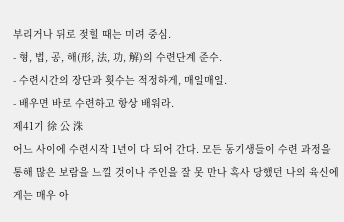부리거나 뒤로 젖힐 때는 미려 중심.
- 형, 법, 공, 해(形, 法, 功, 解)의 수련단계 준수.
- 수련시간의 장단과 횟수는 적정하게, 매일매일.
- 배우면 바로 수련하고 항상 배워라.
제41기 徐 公 洙
어느 사이에 수련시작 1년이 다 되어 간다. 모든 동기생들이 수련 과정을 통해 많은 보람을 느낄 것이나 주인을 잘 못 만나 혹사 당했던 나의 육신에게는 매우 아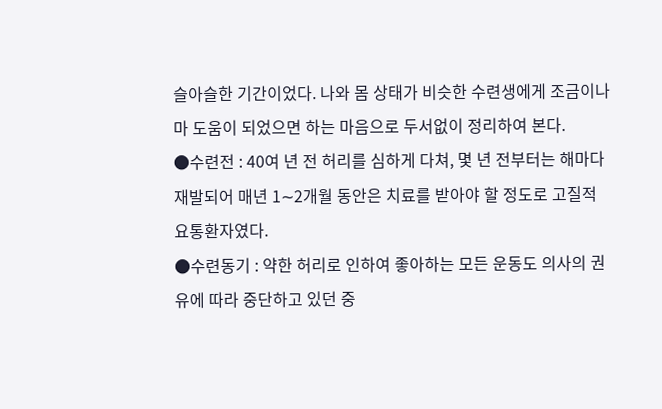슬아슬한 기간이었다. 나와 몸 상태가 비슷한 수련생에게 조금이나마 도움이 되었으면 하는 마음으로 두서없이 정리하여 본다.
●수련전 : 40여 년 전 허리를 심하게 다쳐, 몇 년 전부터는 해마다 재발되어 매년 1∼2개월 동안은 치료를 받아야 할 정도로 고질적 요통환자였다.
●수련동기 : 약한 허리로 인하여 좋아하는 모든 운동도 의사의 권유에 따라 중단하고 있던 중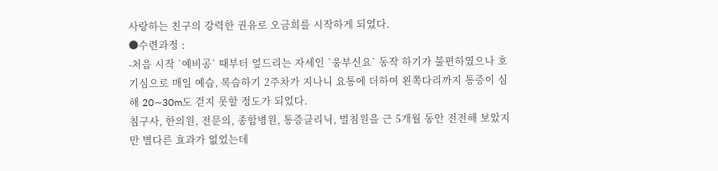사랑하는 친구의 강력한 권유로 오금희를 시작하게 되었다.
●수련과정 :
-처음 시작 `예비공` 때부터 엎드리는 자세인 `웅부신요` 동작 하기가 불편하였으나 호기심으로 매일 예습, 복습하기 2주차가 지나니 요통에 더하여 왼쪽다리까지 통증이 심해 20∼30m도 걷지 못할 정도가 되었다.
침구사, 한의원, 전문의, 종합병원, 통증클리닉, 벌침원을 근 5개월 동안 전전해 보았지만 별다른 효과가 없었는데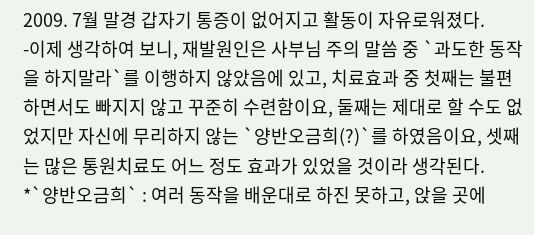2009. 7월 말경 갑자기 통증이 없어지고 활동이 자유로워졌다.
-이제 생각하여 보니, 재발원인은 사부님 주의 말씀 중 `과도한 동작을 하지말라`를 이행하지 않았음에 있고, 치료효과 중 첫째는 불편하면서도 빠지지 않고 꾸준히 수련함이요, 둘째는 제대로 할 수도 없었지만 자신에 무리하지 않는 `양반오금희(?)`를 하였음이요, 셋째는 많은 통원치료도 어느 정도 효과가 있었을 것이라 생각된다.
*`양반오금희` : 여러 동작을 배운대로 하진 못하고, 앉을 곳에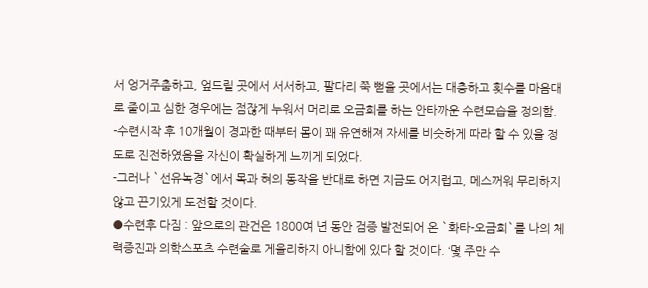서 엉거주춤하고, 엎드릴 곳에서 서서하고, 팔다리 쭉 뻗을 곳에서는 대충하고 횟수를 마음대로 줄이고 심한 경우에는 점잖게 누워서 머리로 오금희를 하는 안타까운 수련모습을 정의함.
-수련시작 후 10개월이 경과한 때부터 몸이 꽤 유연해져 자세를 비슷하게 따라 할 수 있을 정도로 진전하였음을 자신이 확실하게 느끼게 되었다.
-그러나 `선유녹경`에서 목과 혀의 동작을 반대로 하면 지금도 어지럽고, 메스꺼워 무리하지 않고 끈기있게 도전할 것이다.
●수련후 다짐 : 앞으로의 관건은 1800여 년 동안 검증 발전되어 온 `화타-오금희`를 나의 체력증진과 의학스포츠 수련술로 게을리하지 아니함에 있다 할 것이다. ‘몇 주만 수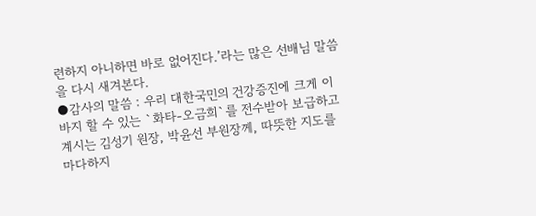련하지 아니하면 바로 없어진다.’라는 많은 선배님 말씀을 다시 새겨본다.
●감사의 말씀 : 우리 대한국민의 건강증진에 크게 이바지 할 수 있는 `화타-오금희`를 전수받아 보급하고 계시는 김성기 원장, 박윤선 부원장께, 따뜻한 지도를 마다하지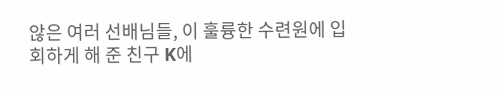않은 여러 선배님들, 이 훌륭한 수련원에 입회하게 해 준 친구 K에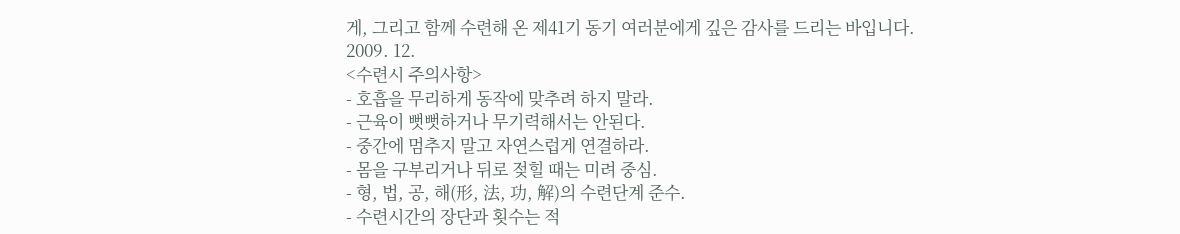게, 그리고 함께 수련해 온 제41기 동기 여러분에게 깊은 감사를 드리는 바입니다.
2009. 12.
<수련시 주의사항>
- 호흡을 무리하게 동작에 맞추려 하지 말라.
- 근육이 뻣뻣하거나 무기력해서는 안된다.
- 중간에 멈추지 말고 자연스럽게 연결하라.
- 몸을 구부리거나 뒤로 젖힐 때는 미려 중심.
- 형, 법, 공, 해(形, 法, 功, 解)의 수련단계 준수.
- 수련시간의 장단과 횟수는 적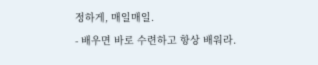정하게, 매일매일.
- 배우면 바로 수련하고 항상 배워라.